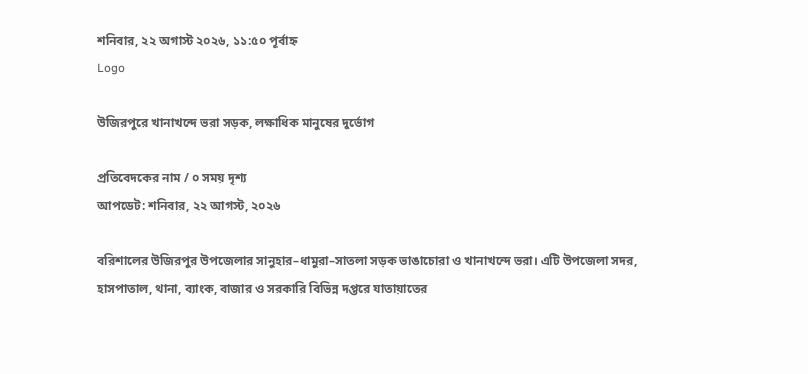শনিবার, ২২ অগাস্ট ২০২৬, ১১:৫০ পূর্বাহ্ন
Logo

উজিরপুরে খানাখন্দে ভরা সড়ক, লক্ষাধিক মানুষের দুর্ভোগ

প্রতিবেদকের নাম / ০ সময় দৃশ্য
আপডেট: শনিবার, ২২ আগস্ট, ২০২৬

বরিশালের উজিরপুর উপজেলার সানুহার–ধামুরা–সাতলা সড়ক ভাঙাচোরা ও খানাখন্দে ভরা। এটি উপজেলা সদর, হাসপাতাল, থানা, ব্যাংক, বাজার ও সরকারি বিভিন্ন দপ্তরে যাতায়াতের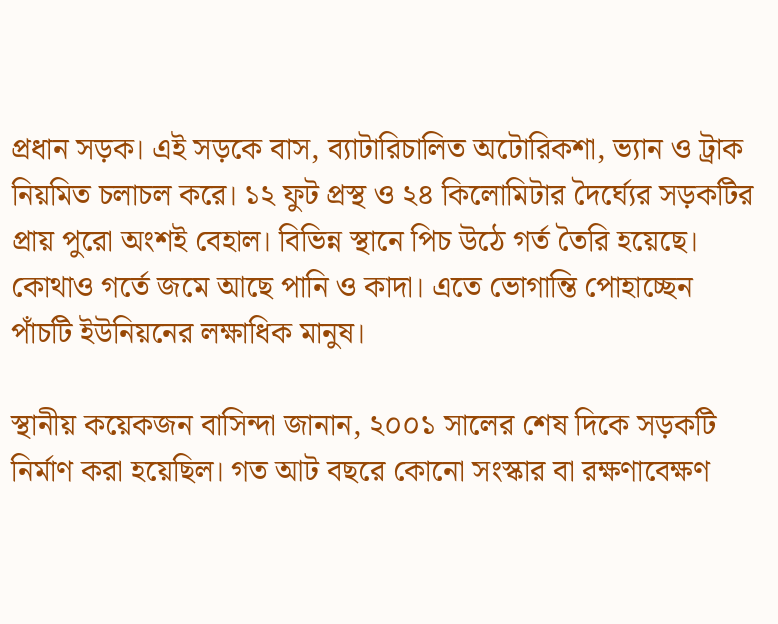প্রধান সড়ক। এই সড়কে বাস, ব্যাটারিচালিত অটোরিকশা, ভ্যান ও ট্রাক নিয়মিত চলাচল করে। ১২ ফুট প্রস্থ ও ২৪ কিলোমিটার দৈর্ঘ্যের সড়কটির প্রায় পুরো অংশই বেহাল। বিভিন্ন স্থানে পিচ উঠে গর্ত তৈরি হয়েছে। কোথাও গর্তে জমে আছে পানি ও কাদা। এতে ভোগান্তি পোহাচ্ছেন পাঁচটি ইউনিয়নের লক্ষাধিক মানুষ।

স্থানীয় কয়েকজন বাসিন্দা জানান, ২০০১ সালের শেষ দিকে সড়কটি নির্মাণ করা হয়েছিল। গত আট বছরে কোনো সংস্কার বা রক্ষণাবেক্ষণ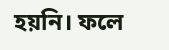হয়নি। ফলে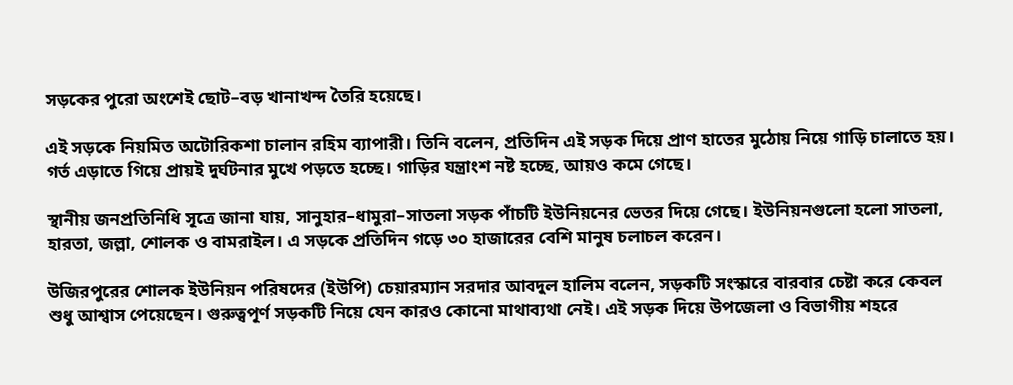সড়কের পুরো অংশেই ছোট–বড় খানাখন্দ তৈরি হয়েছে।

এই সড়কে নিয়মিত অটোরিকশা চালান রহিম ব্যাপারী। তিনি বলেন, প্রতিদিন এই সড়ক দিয়ে প্রাণ হাতের মুঠোয় নিয়ে গাড়ি চালাতে হয়। গর্ত এড়াতে গিয়ে প্রায়ই দুর্ঘটনার মুখে পড়তে হচ্ছে। গাড়ির যন্ত্রাংশ নষ্ট হচ্ছে, আয়ও কমে গেছে।

স্থানীয় জনপ্রতিনিধি সূত্রে জানা যায়, সানুহার–ধামুরা–সাতলা সড়ক পাঁচটি ইউনিয়নের ভেতর দিয়ে গেছে। ইউনিয়নগুলো হলো সাতলা, হারতা, জল্লা, শোলক ও বামরাইল। এ সড়কে প্রতিদিন গড়ে ৩০ হাজারের বেশি মানুষ চলাচল করেন।

উজিরপুরের শোলক ইউনিয়ন পরিষদের (ইউপি) চেয়ারম্যান সরদার আবদুল হালিম বলেন, সড়কটি সংস্কারে বারবার চেষ্টা করে কেবল শুধু আশ্বাস পেয়েছেন। গুরুত্বপূর্ণ সড়কটি নিয়ে যেন কারও কোনো মাথাব্যথা নেই। এই সড়ক দিয়ে উপজেলা ও বিভাগীয় শহরে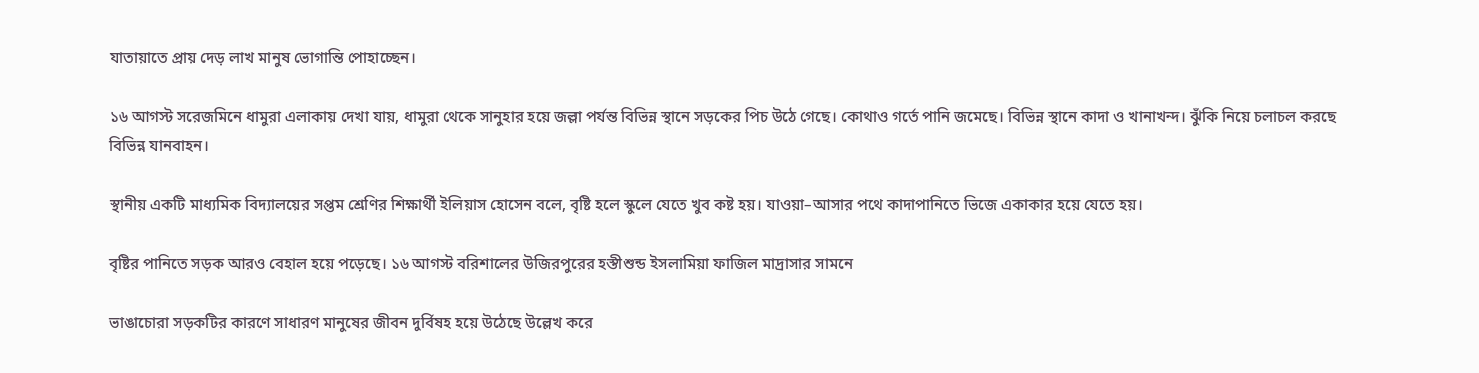যাতায়াতে প্রায় দেড় লাখ মানুষ ভোগান্তি পোহাচ্ছেন।

১৬ আগস্ট সরেজমিনে ধামুরা এলাকায় দেখা যায়, ধামুরা থেকে সানুহার হয়ে জল্লা পর্যন্ত বিভিন্ন স্থানে সড়কের পিচ উঠে গেছে। কোথাও গর্তে পানি জমেছে। বিভিন্ন স্থানে কাদা ও খানাখন্দ। ঝুঁকি নিয়ে চলাচল করছে বিভিন্ন যানবাহন।

স্থানীয় একটি মাধ্যমিক বিদ্যালয়ের সপ্তম শ্রেণির শিক্ষার্থী ইলিয়াস হোসেন বলে, বৃষ্টি হলে স্কুলে যেতে খুব কষ্ট হয়। যাওয়া–আসার পথে কাদাপানিতে ভিজে একাকার হয়ে যেতে হয়।

বৃষ্টির পানিতে সড়ক আরও বেহাল হয়ে পড়েছে। ১৬ আগস্ট বরিশালের উজিরপুরের হস্তীশুন্ড ইসলামিয়া ফাজিল মাদ্রাসার সামনে

ভাঙাচোরা সড়কটির কারণে সাধারণ মানুষের জীবন দুর্বিষহ হয়ে উঠেছে উল্লেখ করে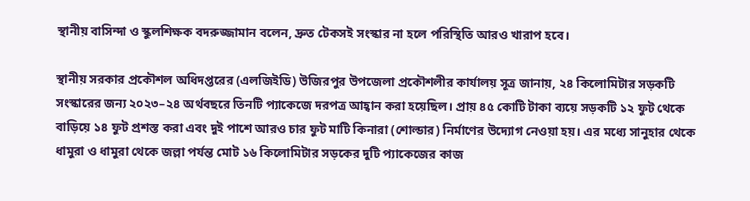স্থানীয় বাসিন্দা ও স্কুলশিক্ষক বদরুজ্জামান বলেন, দ্রুত টেকসই সংস্কার না হলে পরিস্থিতি আরও খারাপ হবে।

স্থানীয় সরকার প্রকৌশল অধিদপ্তরের (এলজিইডি) উজিরপুর উপজেলা প্রকৌশলীর কার্যালয় সূত্র জানায়, ২৪ কিলোমিটার সড়কটি সংস্কারের জন্য ২০২৩–২৪ অর্থবছরে তিনটি প্যাকেজে দরপত্র আহ্বান করা হয়েছিল। প্রায় ৪৫ কোটি টাকা ব্যয়ে সড়কটি ১২ ফুট থেকে বাড়িয়ে ১৪ ফুট প্রশস্ত করা এবং দুই পাশে আরও চার ফুট মাটি কিনারা (শোল্ডার) নির্মাণের উদ্যোগ নেওয়া হয়। এর মধ্যে সানুহার থেকে ধামুরা ও ধামুরা থেকে জল্লা পর্যন্ত মোট ১৬ কিলোমিটার সড়কের দুটি প্যাকেজের কাজ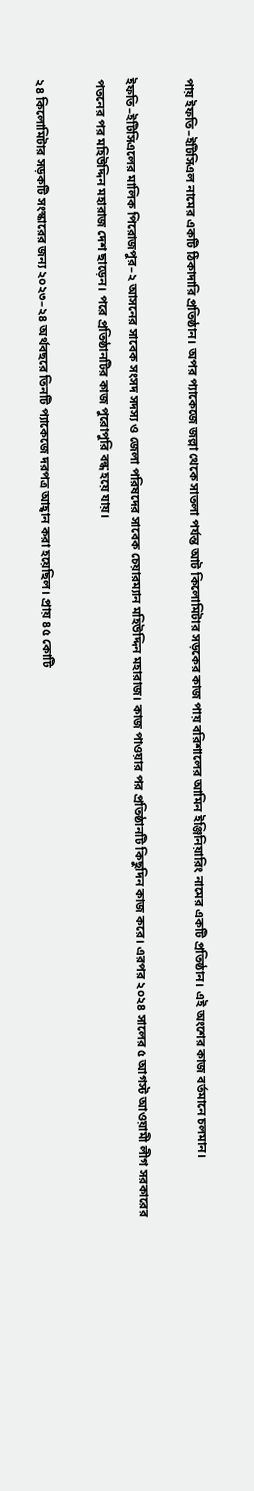পায় ইফতি–ইটিসিএল নামের একটি ঠিকাদারি প্রতিষ্ঠান। অপর প্যাকেজে জল্লা থেকে সাতলা পর্যন্ত আট কিলোমিটার সড়কের কাজ পায় বরিশালের আমিন ইঞ্জিনিয়ারিং নামের একটি প্রতিষ্ঠান। এই অংশের কাজ বর্তমানে চলমান।

ইফতি–ইটিসিএলের মালিক পিরোজপুর–২ আসনের সাবেক সংসদ সদস্য ও জেলা পরিষদের সাবেক চেয়ারম্যান মহিউদ্দিন মহারাজ। কাজ পাওয়ার পর প্রতিষ্ঠানটি কিছুদিন কাজ করে। এরপর ২০২৪ সালের ৫ আগস্ট আওয়ামী লীগ সরকারের পতনের পর মহিউদ্দিন মহারাজ দেশ ছাড়েন। পরে প্রতিষ্ঠানটির কাজ পুরোপুরি বন্ধ হয়ে যায়।

২৪ কিলোমিটার সড়কটি সংস্কারের জন্য ২০২৩–২৪ অর্থবছরে তিনটি প্যাকেজে দরপত্র আহ্বান করা হয়েছিল। প্রায় ৪৫ কোটি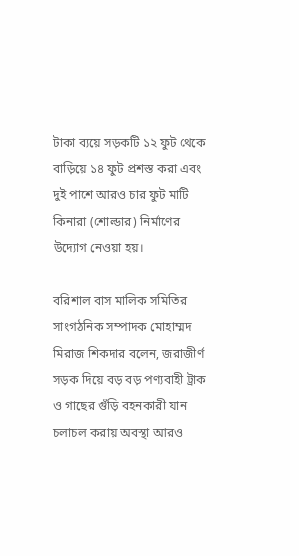টাকা ব্যয়ে সড়কটি ১২ ফুট থেকে বাড়িয়ে ১৪ ফুট প্রশস্ত করা এবং দুই পাশে আরও চার ফুট মাটি কিনারা (শোল্ডার) নির্মাণের উদ্যোগ নেওয়া হয়।

বরিশাল বাস মালিক সমিতির সাংগঠনিক সম্পাদক মোহাম্মদ মিরাজ শিকদার বলেন, জরাজীর্ণ সড়ক দিয়ে বড় বড় পণ্যবাহী ট্রাক ও গাছের গুঁড়ি বহনকারী যান চলাচল করায় অবস্থা আরও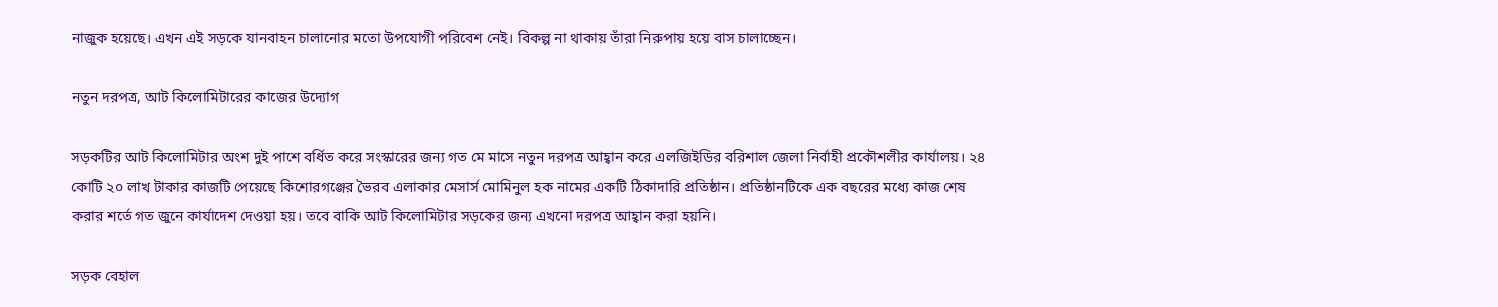নাজুক হয়েছে। এখন এই সড়কে যানবাহন চালানোর মতো উপযোগী পরিবেশ নেই। বিকল্প না থাকায় তাঁরা নিরুপায় হয়ে বাস চালাচ্ছেন।

নতুন দরপত্র, আট কিলোমিটারের কাজের উদ্যোগ

সড়কটির আট কিলোমিটার অংশ দুই পাশে বর্ধিত করে সংস্কারের জন্য গত মে মাসে নতুন দরপত্র আহ্বান করে এলজিইডির বরিশাল জেলা নির্বাহী প্রকৌশলীর কার্যালয়। ২৪ কোটি ২০ লাখ টাকার কাজটি পেয়েছে কিশোরগঞ্জের ভৈরব এলাকার মেসার্স মোমিনুল হক নামের একটি ঠিকাদারি প্রতিষ্ঠান। প্রতিষ্ঠানটিকে এক বছরের মধ্যে কাজ শেষ করার শর্তে গত জুনে কার্যাদেশ দেওয়া হয়। তবে বাকি আট কিলোমিটার সড়কের জন্য এখনো দরপত্র আহ্বান করা হয়নি।

সড়ক বেহাল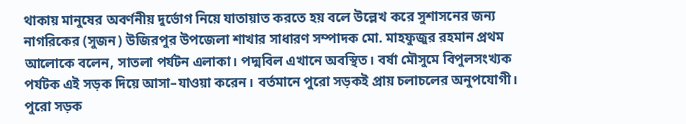থাকায় মানুষের অবর্ণনীয় দুর্ভোগ নিয়ে যাতায়াত করতে হয় বলে উল্লেখ করে সুশাসনের জন্য নাগরিকের (সুজন) উজিরপুর উপজেলা শাখার সাধারণ সম্পাদক মো. মাহফুজুর রহমান প্রথম আলোকে বলেন, সাতলা পর্যটন এলাকা। পদ্মবিল এখানে অবস্থিত। বর্ষা মৌসুমে বিপুলসংখ্যক পর্যটক এই সড়ক দিয়ে আসা–যাওয়া করেন। বর্তমানে পুরো সড়কই প্রায় চলাচলের অনুপযোগী। পুরো সড়ক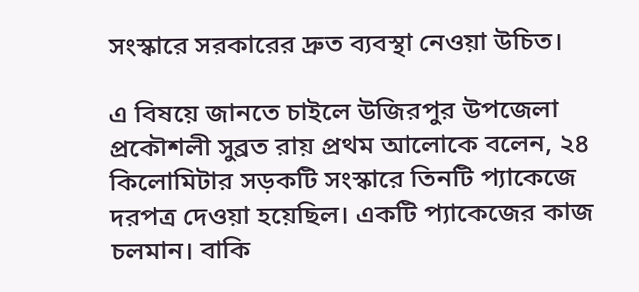সংস্কারে সরকারের দ্রুত ব্যবস্থা নেওয়া উচিত।

এ বিষয়ে জানতে চাইলে উজিরপুর উপজেলা প্রকৌশলী সুব্রত রায় প্রথম আলোকে বলেন, ২৪ কিলোমিটার সড়কটি সংস্কারে তিনটি প্যাকেজে দরপত্র দেওয়া হয়েছিল। একটি প্যাকেজের কাজ চলমান। বাকি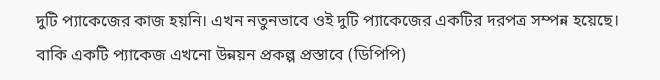দুটি প্যাকেজের কাজ হয়নি। এখন নতুনভাবে ওই দুটি প্যাকেজের একটির দরপত্র সম্পন্ন হয়েছে। বাকি একটি প্যাকেজ এখনো উন্নয়ন প্রকল্প প্রস্তাবে (ডিপিপি)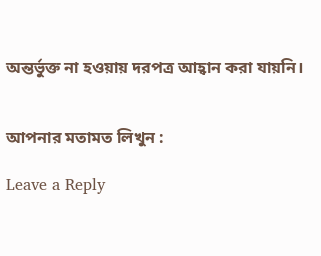অন্তর্ভুক্ত না হওয়ায় দরপত্র আহ্বান করা যায়নি।


আপনার মতামত লিখুন :

Leave a Reply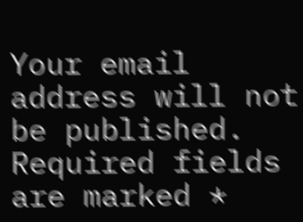Your email address will not be published. Required fields are marked *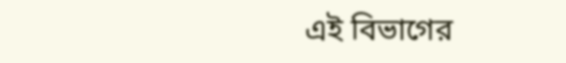এই বিভাগের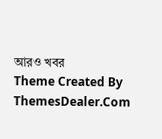আরও খবর
Theme Created By ThemesDealer.Com